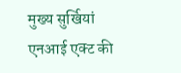मुख्य सुर्खियां
एनआई एक्ट की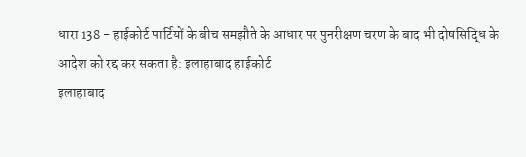धारा 138 - हाईकोर्ट पार्टियों के बीच समझौते के आधार पर पुनरीक्षण चरण के बाद भी दोषसिद्धि के आदेश को रद्द कर सकता है: इलाहाबाद हाईकोर्ट
इलाहाबाद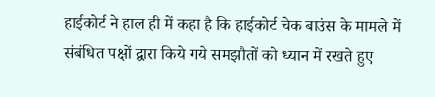हाईकोर्ट ने हाल ही में कहा है कि हाईकोर्ट चेक बाउंस के मामले में संबंधित पक्षों द्वारा किये गये समझौतों को ध्यान में रखते हुए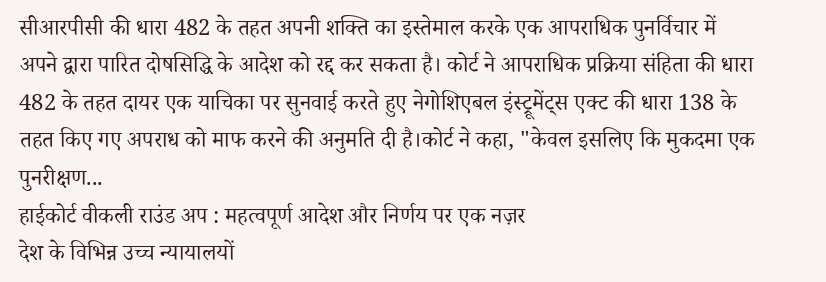सीआरपीसी की धारा 482 के तहत अपनी शक्ति का इस्तेमाल करके एक आपराधिक पुनर्विचार में अपने द्वारा पारित दोषसिद्धि के आदेश को रद्द कर सकता है। कोर्ट ने आपराधिक प्रक्रिया संहिता की धारा 482 के तहत दायर एक याचिका पर सुनवाई करते हुए नेगोशिएबल इंस्ट्रूमेंट्स एक्ट की धारा 138 के तहत किए गए अपराध को माफ करने की अनुमति दी है।कोर्ट ने कहा, "केवल इसलिए कि मुकदमा एक पुनरीक्षण...
हाईकोर्ट वीकली राउंड अप : महत्वपूर्ण आदेश और निर्णय पर एक नज़र
देश के विभिन्न उच्च न्यायालयों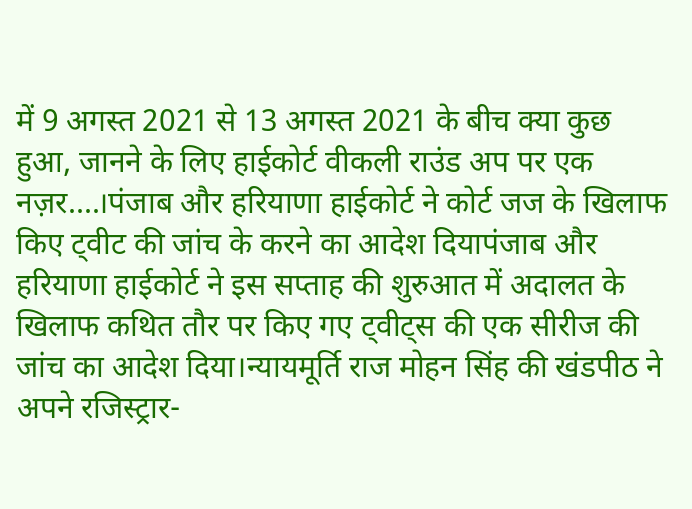में 9 अगस्त 2021 से 13 अगस्त 2021 के बीच क्या कुछ हुआ, जानने के लिए हाईकोर्ट वीकली राउंड अप पर एक नज़र....।पंजाब और हरियाणा हाईकोर्ट ने कोर्ट जज के खिलाफ किए ट्वीट की जांच के करने का आदेश दियापंजाब और हरियाणा हाईकोर्ट ने इस सप्ताह की शुरुआत में अदालत के खिलाफ कथित तौर पर किए गए ट्वीट्स की एक सीरीज की जांच का आदेश दिया।न्यायमूर्ति राज मोहन सिंह की खंडपीठ ने अपने रजिस्ट्रार-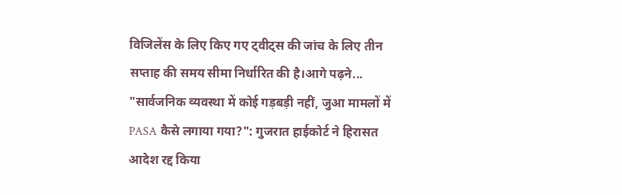विजिलेंस के लिए किए गए ट्वीट्स की जांच के लिए तीन सप्ताह की समय सीमा निर्धारित की है।आगे पढ़ने...
"सार्वजनिक व्यवस्था में कोई गड़बड़ी नहीं, जुआ मामलों में PASA कैसे लगाया गया?": गुजरात हाईकोर्ट ने हिरासत आदेश रद्द किया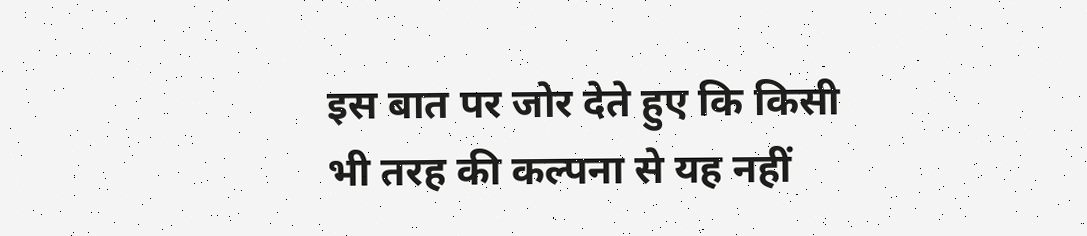इस बात पर जोर देते हुए कि किसी भी तरह की कल्पना से यह नहीं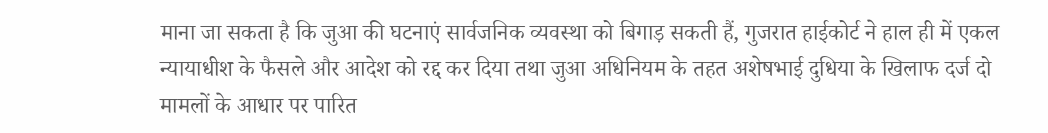माना जा सकता है कि जुआ की घटनाएं सार्वजनिक व्यवस्था को बिगाड़ सकती हैं, गुजरात हाईकोर्ट ने हाल ही में एकल न्यायाधीश के फैसले और आदेश को रद्द कर दिया तथा जुआ अधिनियम के तहत अशेषभाई दुधिया के खिलाफ दर्ज दो मामलों के आधार पर पारित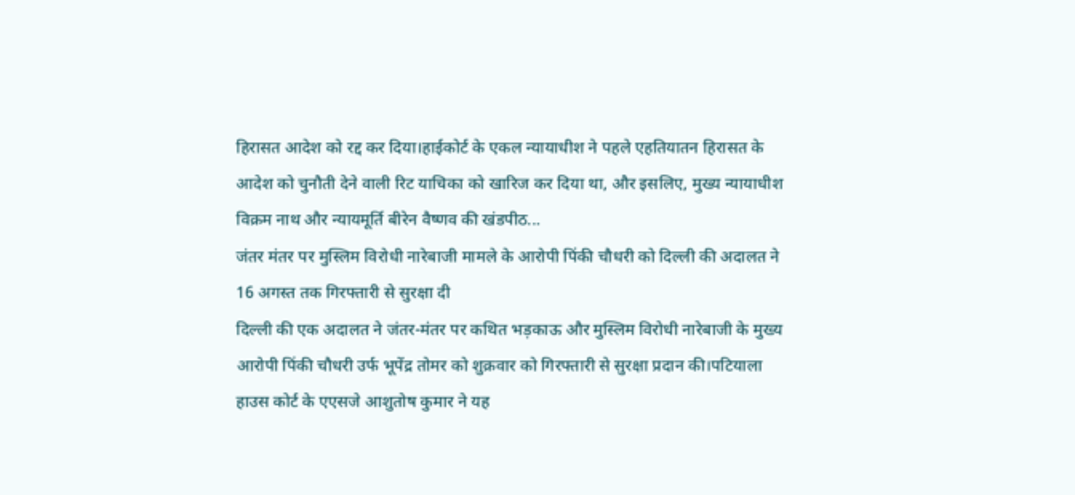हिरासत आदेश को रद्द कर दिया।हाईकोर्ट के एकल न्यायाधीश ने पहले एहतियातन हिरासत के आदेश को चुनौती देने वाली रिट याचिका को खारिज कर दिया था, और इसलिए, मुख्य न्यायाधीश विक्रम नाथ और न्यायमूर्ति बीरेन वैष्णव की खंडपीठ...
जंतर मंतर पर मुस्लिम विरोधी नारेबाजी मामले के आरोपी पिंकी चौधरी को दिल्ली की अदालत ने 16 अगस्त तक गिरफ्तारी से सुरक्षा दी
दिल्ली की एक अदालत ने जंतर-मंतर पर कथित भड़काऊ और मुस्लिम विरोधी नारेबाजी के मुख्य आरोपी पिंकी चौधरी उर्फ भूपेंद्र तोमर को शुक्रवार को गिरफ्तारी से सुरक्षा प्रदान की।पटियाला हाउस कोर्ट के एएसजे आशुतोष कुमार ने यह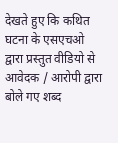देखते हुए कि कथित घटना के एसएचओ द्वारा प्रस्तुत वीडियो से आवेदक / आरोपी द्वारा बोले गए शब्द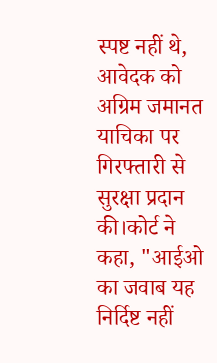स्पष्ट नहीं थे, आवेदक को अग्रिम जमानत याचिका पर गिरफ्तारी से सुरक्षा प्रदान की।कोर्ट ने कहा, "आईओ का जवाब यह निर्दिष्ट नहीं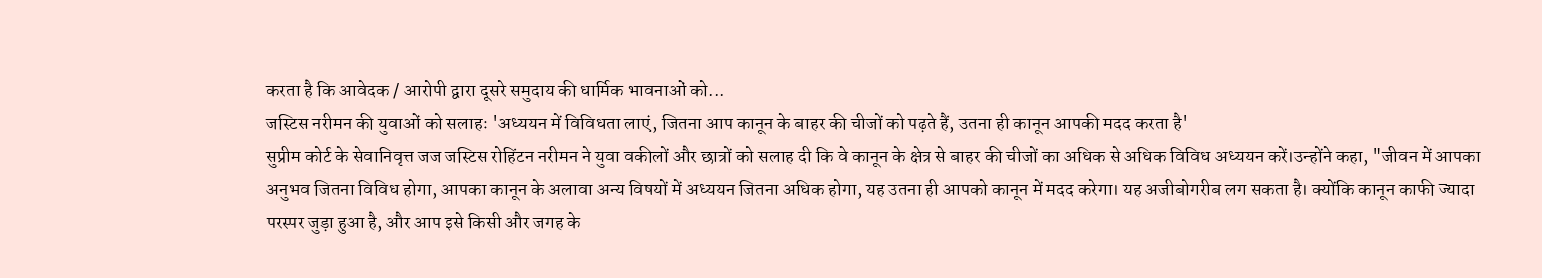करता है कि आवेदक / आरोपी द्वारा दूसरे समुदाय की धार्मिक भावनाओं को...
जस्टिस नरीमन की युवाओं को सलाहः 'अध्ययन में विविधता लाएं, जितना आप कानून के बाहर की चीजों को पढ़ते हैं, उतना ही कानून आपकी मदद करता है'
सुप्रीम कोर्ट के सेवानिवृत्त जज जस्टिस रोहिंटन नरीमन ने युवा वकीलों और छात्रों को सलाह दी कि वे कानून के क्षेत्र से बाहर की चीजों का अधिक से अधिक विविध अध्ययन करें।उन्होंने कहा, "जीवन में आपका अनुभव जितना विविध होगा, आपका कानून के अलावा अन्य विषयों में अध्ययन जितना अधिक होगा, यह उतना ही आपको कानून में मदद करेगा। यह अजीबोगरीब लग सकता है। क्योंकि कानून काफी ज्यादा परस्पर जुड़ा हुआ है, और आप इसे किसी और जगह के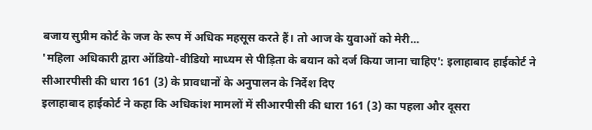बजाय सुप्रीम कोर्ट के जज के रूप में अधिक महसूस करते हैं। तो आज के युवाओं को मेरी...
'महिला अधिकारी द्वारा ऑडियो-वीडियो माध्यम से पीड़िता के बयान को दर्ज किया जाना चाहिए': इलाहाबाद हाईकोर्ट ने सीआरपीसी की धारा 161 (3) के प्रावधानों के अनुपालन के निर्देश दिए
इलाहाबाद हाईकोर्ट ने कहा कि अधिकांश मामलों में सीआरपीसी की धारा 161 (3) का पहला और दूसरा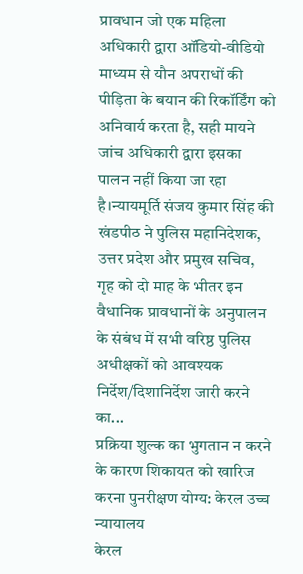प्रावधान जो एक महिला अधिकारी द्वारा ऑडियो-वीडियो माध्यम से यौन अपराधों की पीड़िता के बयान की रिकॉर्डिंग को अनिवार्य करता है, सही मायने जांच अधिकारी द्वारा इसका पालन नहीं किया जा रहा है।न्यायमूर्ति संजय कुमार सिंह की खंडपीठ ने पुलिस महानिदेशक, उत्तर प्रदेश और प्रमुख सचिव, गृह को दो माह के भीतर इन वैधानिक प्रावधानों के अनुपालन के संबंध में सभी वरिष्ठ पुलिस अधीक्षकों को आवश्यक निर्देश/दिशानिर्देश जारी करने का...
प्रक्रिया शुल्क का भुगतान न करने के कारण शिकायत को खारिज करना पुनरीक्षण योग्य: केरल उच्च न्यायालय
केरल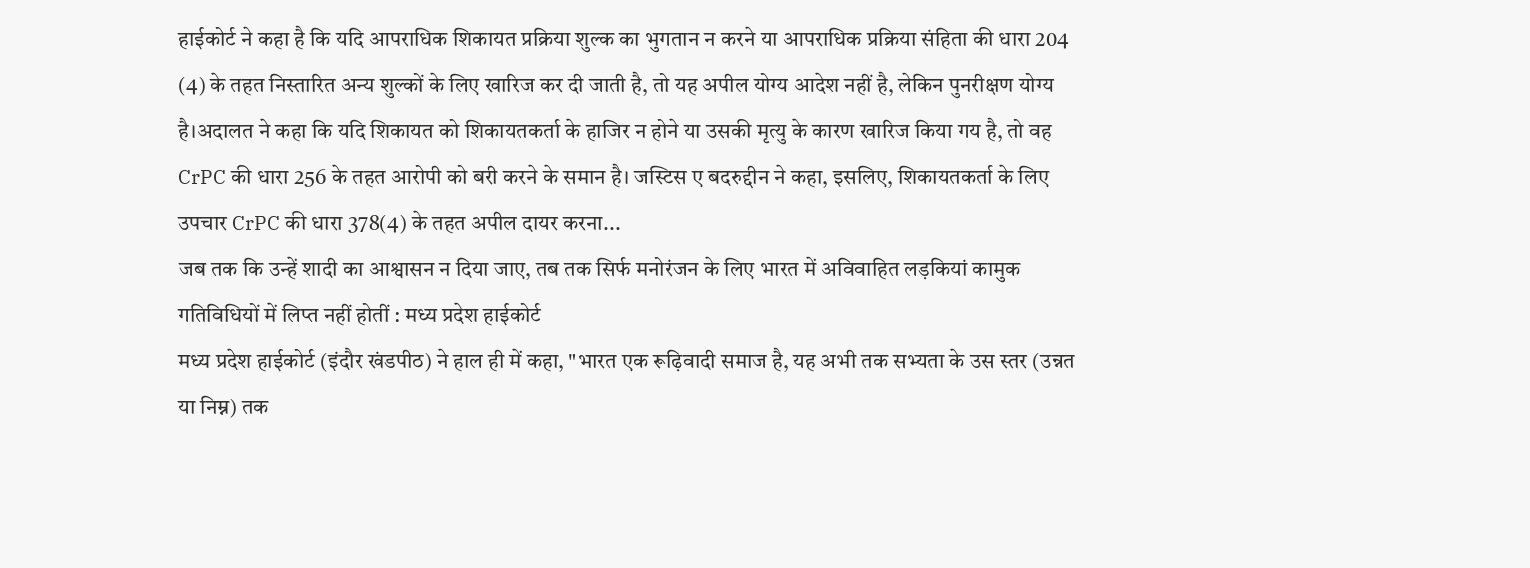हाईकोर्ट ने कहा है कि यदि आपराधिक शिकायत प्रक्रिया शुल्क का भुगतान न करने या आपराधिक प्रक्रिया संहिता की धारा 204 (4) के तहत निस्तारित अन्य शुल्कों के लिए खारिज कर दी जाती है, तो यह अपील योग्य आदेश नहीं है, लेकिन पुनरीक्षण योग्य है।अदालत ने कहा कि यदि शिकायत को शिकायतकर्ता के हाजिर न होने या उसकी मृत्यु के कारण खारिज किया गय है, तो वह CrPC की धारा 256 के तहत आरोपी को बरी करने के समान है। जस्टिस ए बदरुद्दीन ने कहा, इसलिए, शिकायतकर्ता के लिए उपचार CrPC की धारा 378(4) के तहत अपील दायर करना...
जब तक कि उन्हें शादी का आश्वासन न दिया जाए, तब तक सिर्फ मनोरंजन के लिए भारत में अविवाहित लड़कियां कामुक गतिविधियों में लिप्त नहीं होतीं : मध्य प्रदेश हाईकोर्ट
मध्य प्रदेश हाईकोर्ट (इंदौर खंडपीठ) ने हाल ही में कहा, "भारत एक रूढ़िवादी समाज है, यह अभी तक सभ्यता के उस स्तर (उन्नत या निम्न) तक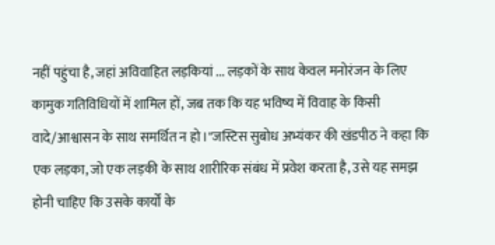नहीं पहुंचा है, जहां अविवाहित लड़कियां ... लड़कों के साथ केवल मनोरंजन के लिए कामुक गतिविधियों में शामिल हों, जब तक कि यह भविष्य में विवाह के किसी वादे/आश्वासन के साथ समर्थित न हो।"जस्टिस सुबोध अभ्यंकर की खंडपीठ ने कहा कि एक लड़का, जो एक लड़की के साथ शारीरिक संबंध में प्रवेश करता है, उसे यह समझ होनी चाहिए कि उसके कार्यों के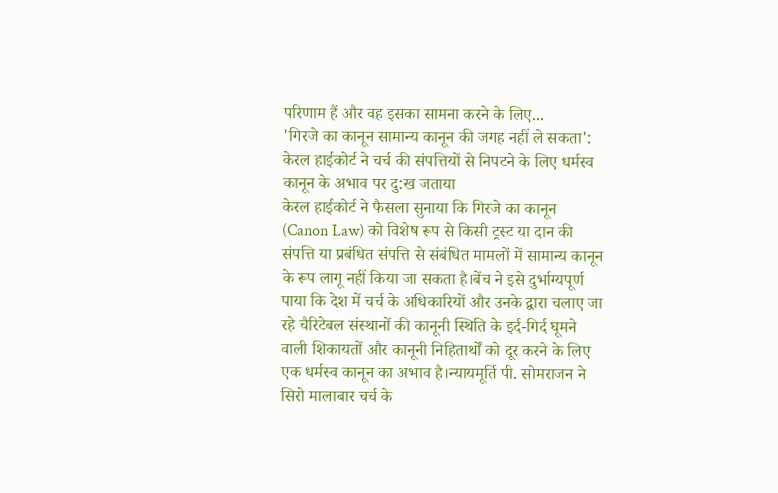परिणाम हैं और वह इसका सामना करने के लिए...
'गिरजे का कानून सामान्य कानून की जगह नहीं ले सकता': केरल हाईकोर्ट ने चर्च की संपत्तियों से निपटने के लिए धर्मस्व कानून के अभाव पर दु:ख जताया
केरल हाईकोर्ट ने फैसला सुनाया कि गिरजे का कानून (Canon Law) को विशेष रूप से किसी ट्रस्ट या दान की संपत्ति या प्रबंधित संपत्ति से संबंधित मामलों में सामान्य कानून के रूप लागू नहीं किया जा सकता है।बेंच ने इसे दुर्भाग्यपूर्ण पाया कि देश में चर्च के अधिकारियों और उनके द्वारा चलाए जा रहे चैरिटेबल संस्थानों की कानूनी स्थिति के इर्द-गिर्द घूमने वाली शिकायतों और कानूनी निहितार्थों को दूर करने के लिए एक धर्मस्व कानून का अभाव है।न्यायमूर्ति पी. सोमराजन ने सिरो मालाबार चर्च के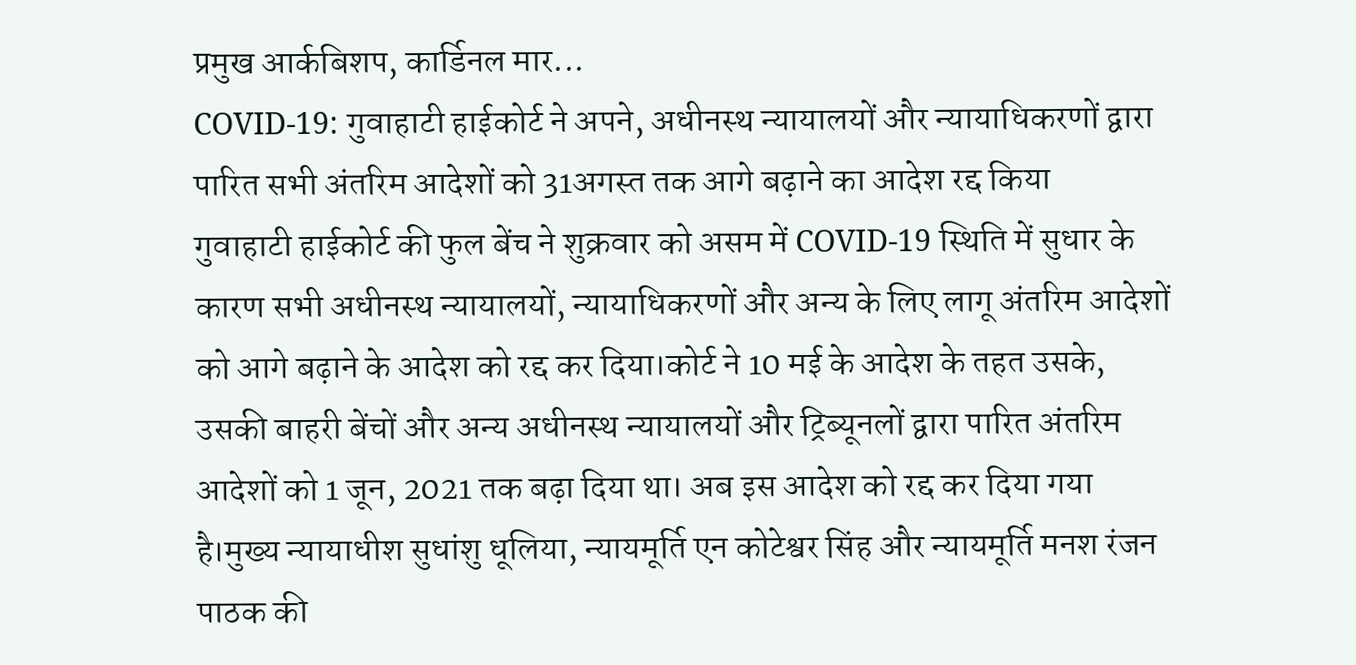प्रमुख आर्कबिशप, कार्डिनल मार...
COVID-19: गुवाहाटी हाईकोर्ट ने अपने, अधीनस्थ न्यायालयों और न्यायाधिकरणों द्वारा पारित सभी अंतरिम आदेशों को 31अगस्त तक आगे बढ़ाने का आदेश रद्द किया
गुवाहाटी हाईकोर्ट की फुल बेंच ने शुक्रवार को असम में COVID-19 स्थिति में सुधार के कारण सभी अधीनस्थ न्यायालयों, न्यायाधिकरणों और अन्य के लिए लागू अंतरिम आदेशों को आगे बढ़ाने के आदेश को रद्द कर दिया।कोर्ट ने 10 मई के आदेश के तहत उसके, उसकी बाहरी बेंचों और अन्य अधीनस्थ न्यायालयों और ट्रिब्यूनलों द्वारा पारित अंतरिम आदेशों को 1 जून, 2021 तक बढ़ा दिया था। अब इस आदेश को रद्द कर दिया गया है।मुख्य न्यायाधीश सुधांशु धूलिया, न्यायमूर्ति एन कोटेश्वर सिंह और न्यायमूर्ति मनश रंजन पाठक की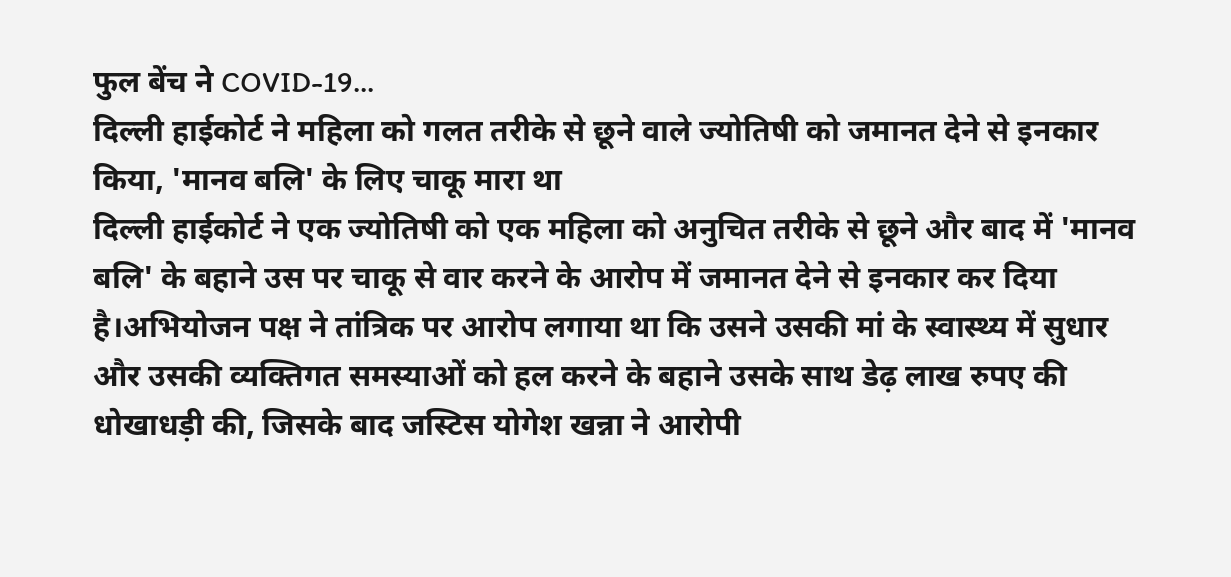फुल बेंच ने COVID-19...
दिल्ली हाईकोर्ट ने महिला को गलत तरीके से छूने वाले ज्योतिषी को जमानत देने से इनकार किया, 'मानव बलि' के लिए चाकू मारा था
दिल्ली हाईकोर्ट ने एक ज्योतिषी को एक महिला को अनुचित तरीके से छूने और बाद में 'मानव बलि' के बहाने उस पर चाकू से वार करने के आरोप में जमानत देने से इनकार कर दिया है।अभियोजन पक्ष ने तांत्रिक पर आरोप लगाया था कि उसने उसकी मां के स्वास्थ्य में सुधार और उसकी व्यक्तिगत समस्याओं को हल करने के बहाने उसके साथ डेढ़ लाख रुपए की धोखाधड़ी की, जिसके बाद जस्टिस योगेश खन्ना ने आरोपी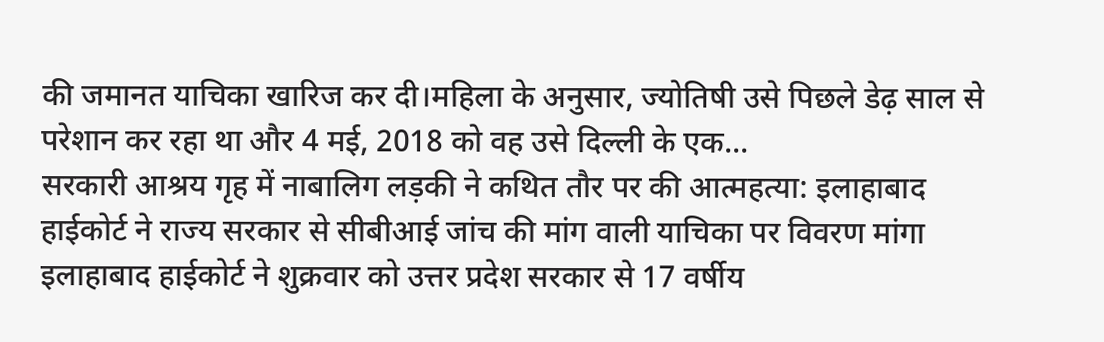की जमानत याचिका खारिज कर दी।महिला के अनुसार, ज्योतिषी उसे पिछले डेढ़ साल से परेशान कर रहा था और 4 मई, 2018 को वह उसे दिल्ली के एक...
सरकारी आश्रय गृह में नाबालिग लड़की ने कथित तौर पर की आत्महत्या: इलाहाबाद हाईकोर्ट ने राज्य सरकार से सीबीआई जांच की मांग वाली याचिका पर विवरण मांगा
इलाहाबाद हाईकोर्ट ने शुक्रवार को उत्तर प्रदेश सरकार से 17 वर्षीय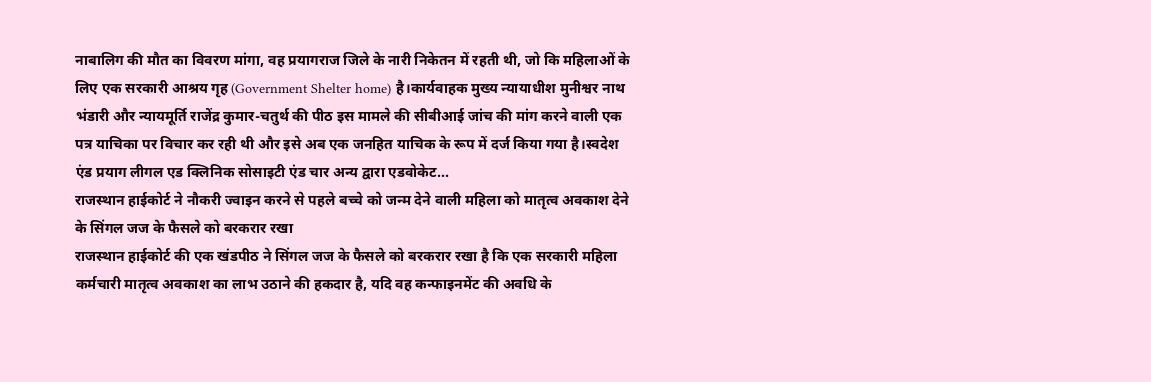नाबालिग की मौत का विवरण मांगा, वह प्रयागराज जिले के नारी निकेतन में रहती थी, जो कि महिलाओं के लिए एक सरकारी आश्रय गृह (Government Shelter home) है।कार्यवाहक मुख्य न्यायाधीश मुनीश्वर नाथ भंडारी और न्यायमूर्ति राजेंद्र कुमार-चतुर्थ की पीठ इस मामले की सीबीआई जांच की मांग करने वाली एक पत्र याचिका पर विचार कर रही थी और इसे अब एक जनहित याचिक के रूप में दर्ज किया गया है।स्वदेश एंड प्रयाग लीगल एड क्लिनिक सोसाइटी एंड चार अन्य द्वारा एडवोकेट...
राजस्थान हाईकोर्ट ने नौकरी ज्वाइन करने से पहले बच्चे को जन्म देने वाली महिला को मातृत्व अवकाश देने के सिंगल जज के फैसले को बरकरार रखा
राजस्थान हाईकोर्ट की एक खंडपीठ ने सिंगल जज के फैसले को बरकरार रखा है कि एक सरकारी महिला कर्मचारी मातृत्व अवकाश का लाभ उठाने की हकदार है, यदि वह कन्फाइनमेंट की अवधि के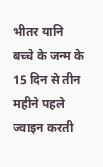भीतर यानि बच्चे के जन्म के 15 दिन से तीन महीने पहले ज्वाइन करती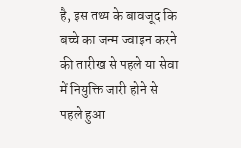है, इस तथ्य के बावजूद कि बच्चे का जन्म ज्वाइन करने की तारीख से पहले या सेवा में नियुक्ति जारी होने से पहले हुआ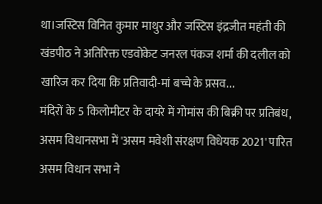था।जस्टिस विनित कुमार माथुर और जस्टिस इंद्रजीत महंती की खंडपीठ ने अतिरिक्त एडवोकेट जनरल पंकज शर्मा की दलील को खारिज कर दिया कि प्रतिवादी-मां बच्चे के प्रसव...
मंदिरों के 5 किलोमीटर के दायरे में गोमांस की बिक्री पर प्रतिबंध, असम विधानसभा में 'असम मवेशी संरक्षण विधेयक 2021' पारित
असम विधान सभा ने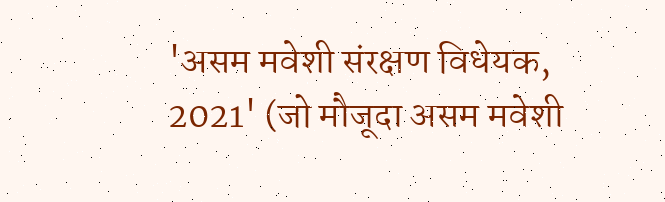'असम मवेशी संरक्षण विधेयक, 2021' (जो मौजूदा असम मवेशी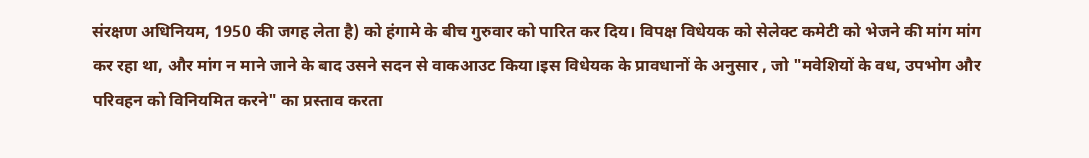संरक्षण अधिनियम, 1950 की जगह लेता है) को हंगामे के बीच गुरुवार को पारित कर दिय। विपक्ष विधेयक को सेलेक्ट कमेटी को भेजने की मांग मांग कर रहा था, और मांग न माने जाने के बाद उसने सदन से वाकआउट किया।इस विधेयक के प्रावधानों के अनुसार , जो "मवेशियों के वध, उपभोग और परिवहन को विनियमित करने" का प्रस्ताव करता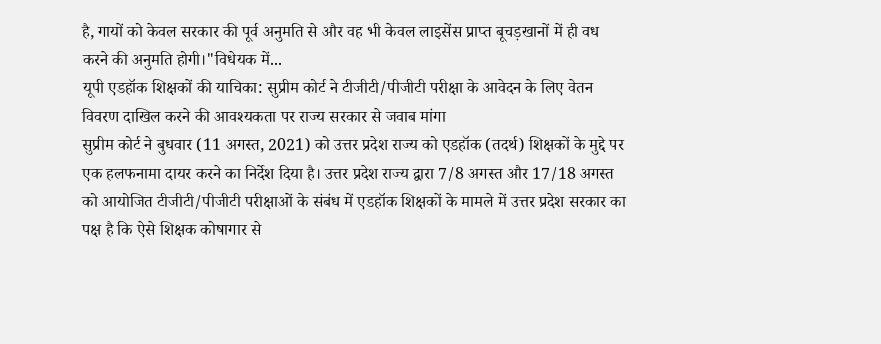है, गायों को केवल सरकार की पूर्व अनुमति से और वह भी केवल लाइसेंस प्राप्त बूचड़खानों में ही वध करने की अनुमति होगी।"विधेयक में...
यूपी एडहॉक शिक्षकों की याचिका: सुप्रीम कोर्ट ने टीजीटी/पीजीटी परीक्षा के आवेदन के लिए वेतन विवरण दाखिल करने की आवश्यकता पर राज्य सरकार से जवाब मांगा
सुप्रीम कोर्ट ने बुधवार (11 अगस्त, 2021) को उत्तर प्रदेश राज्य को एडहॉक (तदर्थ) शिक्षकों के मुद्दे पर एक हलफनामा दायर करने का निर्देश दिया है। उत्तर प्रदेश राज्य द्वारा 7/8 अगस्त और 17/18 अगस्त को आयोजित टीजीटी/पीजीटी परीक्षाओं के संबंध में एडहॉक शिक्षकों के मामले में उत्तर प्रदेश सरकार का पक्ष है कि ऐसे शिक्षक कोषागार से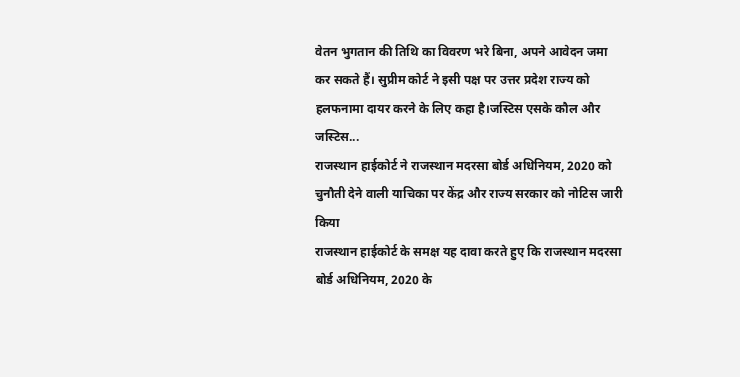वेतन भुगतान की तिथि का विवरण भरे बिना, अपने आवेदन जमा कर सकते हैं। सुप्रीम कोर्ट ने इसी पक्ष पर उत्तर प्रदेश राज्य को हलफनामा दायर करने के लिए कहा है।जस्टिस एसके कौल और जस्टिस...
राजस्थान हाईकोर्ट ने राजस्थान मदरसा बोर्ड अधिनियम, 2020 को चुनौती देने वाली याचिका पर केंद्र और राज्य सरकार को नोटिस जारी किया
राजस्थान हाईकोर्ट के समक्ष यह दावा करते हुए कि राजस्थान मदरसा बोर्ड अधिनियम, 2020 के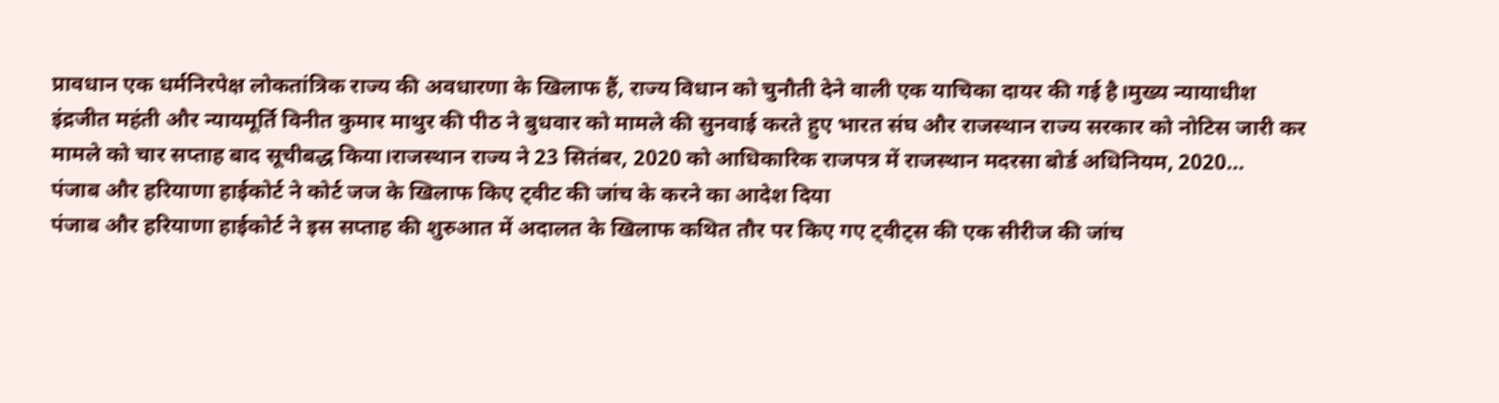प्रावधान एक धर्मनिरपेक्ष लोकतांत्रिक राज्य की अवधारणा के खिलाफ हैं, राज्य विधान को चुनौती देने वाली एक याचिका दायर की गई है।मुख्य न्यायाधीश इंद्रजीत महंती और न्यायमूर्ति विनीत कुमार माथुर की पीठ ने बुधवार को मामले की सुनवाई करते हुए भारत संघ और राजस्थान राज्य सरकार को नोटिस जारी कर मामले को चार सप्ताह बाद सूचीबद्ध किया।राजस्थान राज्य ने 23 सितंबर, 2020 को आधिकारिक राजपत्र में राजस्थान मदरसा बोर्ड अधिनियम, 2020...
पंजाब और हरियाणा हाईकोर्ट ने कोर्ट जज के खिलाफ किए ट्वीट की जांच के करने का आदेश दिया
पंजाब और हरियाणा हाईकोर्ट ने इस सप्ताह की शुरुआत में अदालत के खिलाफ कथित तौर पर किए गए ट्वीट्स की एक सीरीज की जांच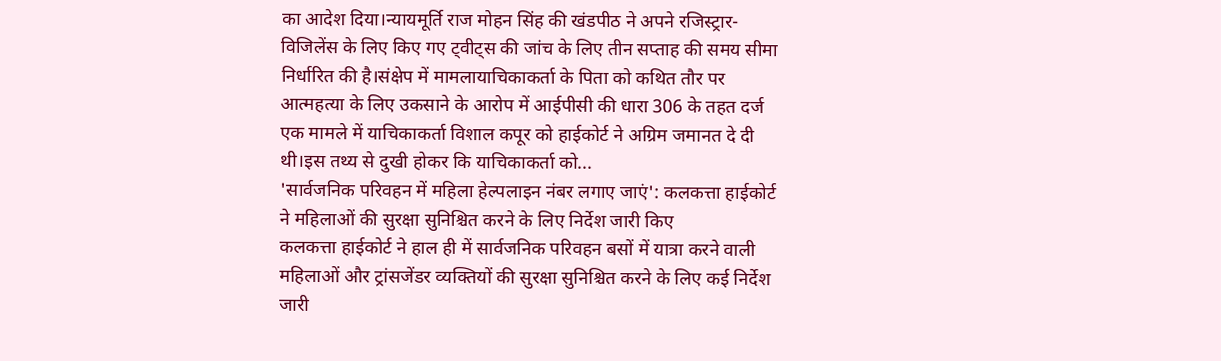का आदेश दिया।न्यायमूर्ति राज मोहन सिंह की खंडपीठ ने अपने रजिस्ट्रार-विजिलेंस के लिए किए गए ट्वीट्स की जांच के लिए तीन सप्ताह की समय सीमा निर्धारित की है।संक्षेप में मामलायाचिकाकर्ता के पिता को कथित तौर पर आत्महत्या के लिए उकसाने के आरोप में आईपीसी की धारा 306 के तहत दर्ज एक मामले में याचिकाकर्ता विशाल कपूर को हाईकोर्ट ने अग्रिम जमानत दे दी थी।इस तथ्य से दुखी होकर कि याचिकाकर्ता को...
'सार्वजनिक परिवहन में महिला हेल्पलाइन नंबर लगाए जाएं': कलकत्ता हाईकोर्ट ने महिलाओं की सुरक्षा सुनिश्चित करने के लिए निर्देश जारी किए
कलकत्ता हाईकोर्ट ने हाल ही में सार्वजनिक परिवहन बसों में यात्रा करने वाली महिलाओं और ट्रांसजेंडर व्यक्तियों की सुरक्षा सुनिश्चित करने के लिए कई निर्देश जारी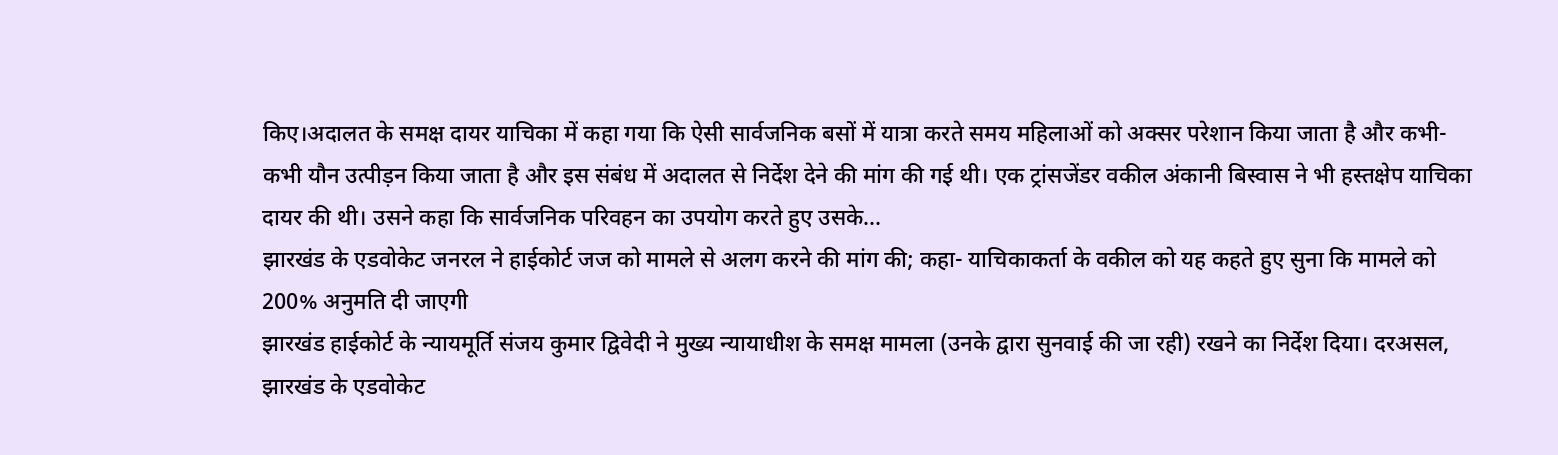किए।अदालत के समक्ष दायर याचिका में कहा गया कि ऐसी सार्वजनिक बसों में यात्रा करते समय महिलाओं को अक्सर परेशान किया जाता है और कभी-कभी यौन उत्पीड़न किया जाता है और इस संबंध में अदालत से निर्देश देने की मांग की गई थी। एक ट्रांसजेंडर वकील अंकानी बिस्वास ने भी हस्तक्षेप याचिका दायर की थी। उसने कहा कि सार्वजनिक परिवहन का उपयोग करते हुए उसके...
झारखंड के एडवोकेट जनरल ने हाईकोर्ट जज को मामले से अलग करने की मांग की; कहा- याचिकाकर्ता के वकील को यह कहते हुए सुना कि मामले को 200% अनुमति दी जाएगी
झारखंड हाईकोर्ट के न्यायमूर्ति संजय कुमार द्विवेदी ने मुख्य न्यायाधीश के समक्ष मामला (उनके द्वारा सुनवाई की जा रही) रखने का निर्देश दिया। दरअसल, झारखंड के एडवोकेट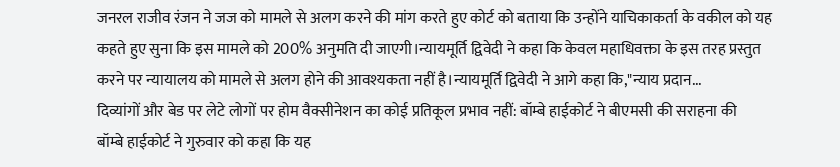जनरल राजीव रंजन ने जज को मामले से अलग करने की मांग करते हुए कोर्ट को बताया कि उन्होंने याचिकाकर्ता के वकील को यह कहते हुए सुना कि इस मामले को 200% अनुमति दी जाएगी।न्यायमूर्ति द्विवेदी ने कहा कि केवल महाधिवक्ता के इस तरह प्रस्तुत करने पर न्यायालय को मामले से अलग होने की आवश्यकता नहीं है।न्यायमूर्ति द्विवेदी ने आगे कहा कि,"न्याय प्रदान...
दिव्यांगों और बेड पर लेटे लोगों पर होम वैक्सीनेशन का कोई प्रतिकूल प्रभाव नहीं: बॉम्बे हाईकोर्ट ने बीएमसी की सराहना की
बॉम्बे हाईकोर्ट ने गुरुवार को कहा कि यह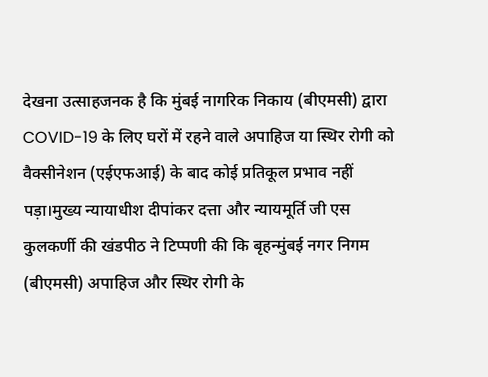देखना उत्साहजनक है कि मुंबई नागरिक निकाय (बीएमसी) द्वारा COVID-19 के लिए घरों में रहने वाले अपाहिज या स्थिर रोगी को वैक्सीनेशन (एईएफआई) के बाद कोई प्रतिकूल प्रभाव नहीं पड़ा।मुख्य न्यायाधीश दीपांकर दत्ता और न्यायमूर्ति जी एस कुलकर्णी की खंडपीठ ने टिप्पणी की कि बृहन्मुंबई नगर निगम (बीएमसी) अपाहिज और स्थिर रोगी के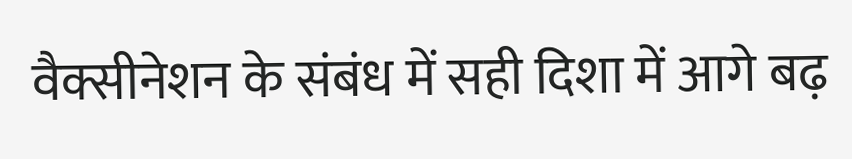वैक्सीनेशन के संबंध में सही दिशा में आगे बढ़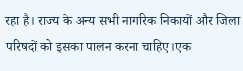रहा है। राज्य के अन्य सभी नागरिक निकायों और जिला परिषदों को इसका पालन करना चाहिए।एक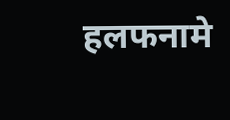हलफनामे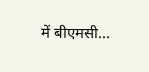में बीएमसी...